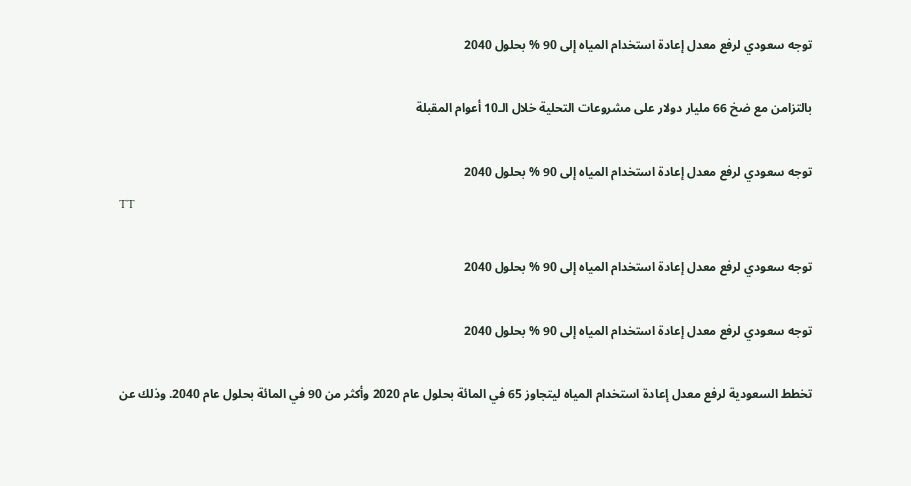توجه سعودي لرفع معدل إعادة استخدام المياه إلى 90 % بحلول 2040

بالتزامن مع ضخ 66 مليار دولار على مشروعات التحلية خلال الـ10 أعوام المقبلة

توجه سعودي لرفع معدل إعادة استخدام المياه إلى 90 % بحلول 2040
TT

توجه سعودي لرفع معدل إعادة استخدام المياه إلى 90 % بحلول 2040

توجه سعودي لرفع معدل إعادة استخدام المياه إلى 90 % بحلول 2040

تخطط السعودية لرفع معدل إعادة استخدام المياه ليتجاوز 65 في المائة بحلول عام 2020 وأكثر من 90 في المائة بحلول عام 2040. وذلك عن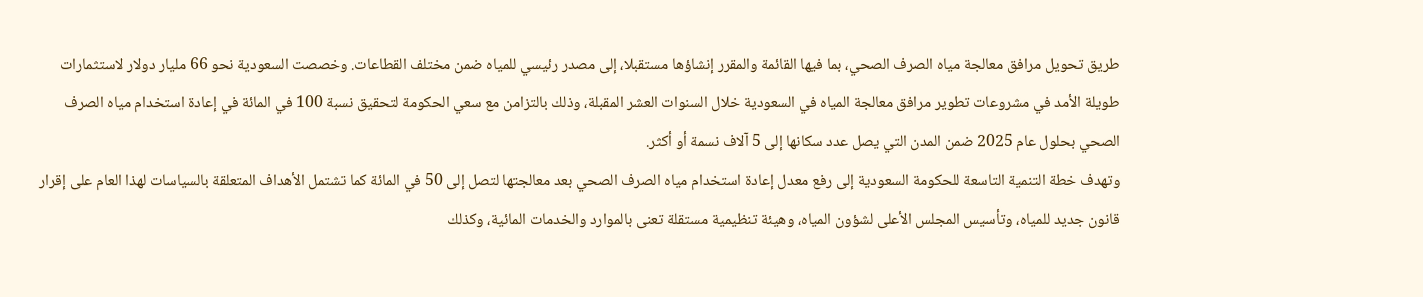طريق تحويل مرافق معالجة مياه الصرف الصحي، بما فيها القائمة والمقرر إنشاؤها مستقبلا، إلى مصدر رئيسي للمياه ضمن مختلف القطاعات. وخصصت السعودية نحو 66 مليار دولار لاستثمارات طويلة الأمد في مشروعات تطوير مرافق معالجة المياه في السعودية خلال السنوات العشر المقبلة، وذلك بالتزامن مع سعي الحكومة لتحقيق نسبة 100 في المائة في إعادة استخدام مياه الصرف الصحي بحلول عام 2025 ضمن المدن التي يصل عدد سكانها إلى 5 آلاف نسمة أو أكثر.
وتهدف خطة التنمية التاسعة للحكومة السعودية إلى رفع معدل إعادة استخدام مياه الصرف الصحي بعد معالجتها لتصل إلى 50 في المائة كما تشتمل الأهداف المتعلقة بالسياسات لهذا العام على إقرار قانون جديد للمياه، وتأسيس المجلس الأعلى لشؤون المياه، وهيئة تنظيمية مستقلة تعنى بالموارد والخدمات المائية، وكذلك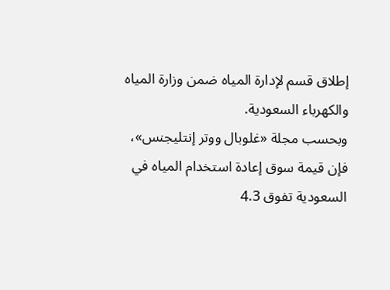إطلاق قسم لإدارة المياه ضمن وزارة المياه والكهرباء السعودية.
وبحسب مجلة «غلوبال ووتر إنتليجنس»، فإن قيمة سوق إعادة استخدام المياه في السعودية تفوق 4.3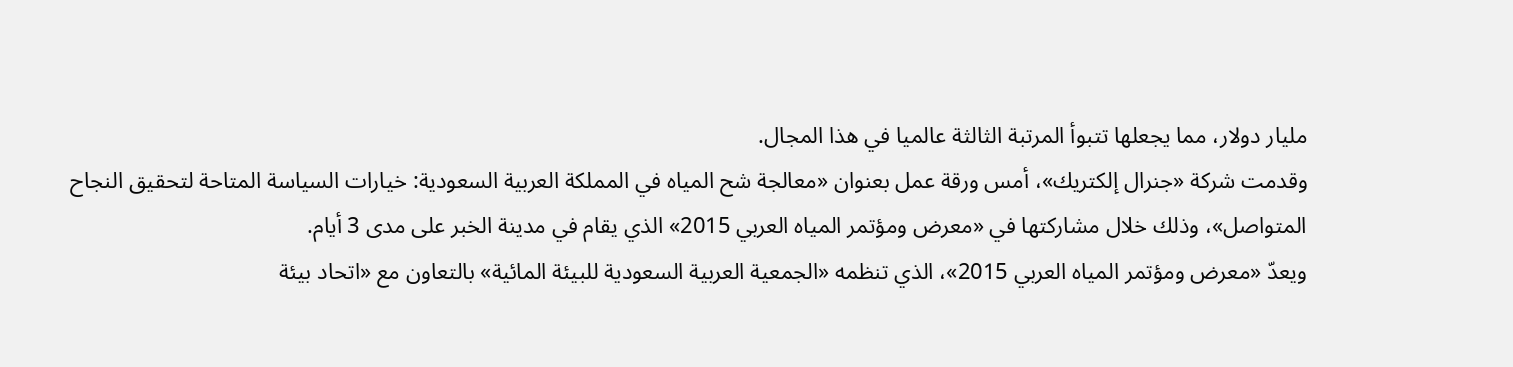مليار دولار، مما يجعلها تتبوأ المرتبة الثالثة عالميا في هذا المجال.
وقدمت شركة «جنرال إلكتريك»، أمس ورقة عمل بعنوان «معالجة شح المياه في المملكة العربية السعودية: خيارات السياسة المتاحة لتحقيق النجاح المتواصل»، وذلك خلال مشاركتها في «معرض ومؤتمر المياه العربي 2015» الذي يقام في مدينة الخبر على مدى 3 أيام.
ويعدّ «معرض ومؤتمر المياه العربي 2015»، الذي تنظمه «الجمعية العربية السعودية للبيئة المائية» بالتعاون مع «اتحاد بيئة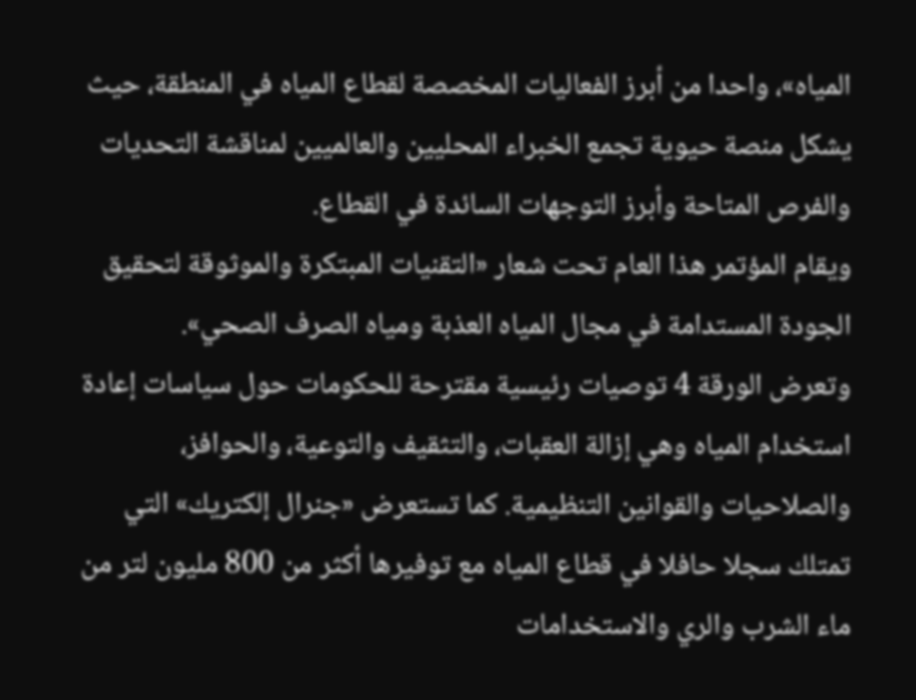المياه»، واحدا من أبرز الفعاليات المخصصة لقطاع المياه في المنطقة، حيث يشكل منصة حيوية تجمع الخبراء المحليين والعالميين لمناقشة التحديات والفرص المتاحة وأبرز التوجهات السائدة في القطاع.
ويقام المؤتمر هذا العام تحت شعار «التقنيات المبتكرة والموثوقة لتحقيق الجودة المستدامة في مجال المياه العذبة ومياه الصرف الصحي».
وتعرض الورقة 4 توصيات رئيسية مقترحة للحكومات حول سياسات إعادة استخدام المياه وهي إزالة العقبات، والتثقيف والتوعية، والحوافز، والصلاحيات والقوانين التنظيمية. كما تستعرض «جنرال إلكتريك» التي تمتلك سجلا حافلا في قطاع المياه مع توفيرها أكثر من 800 مليون لتر من ماء الشرب والري والاستخدامات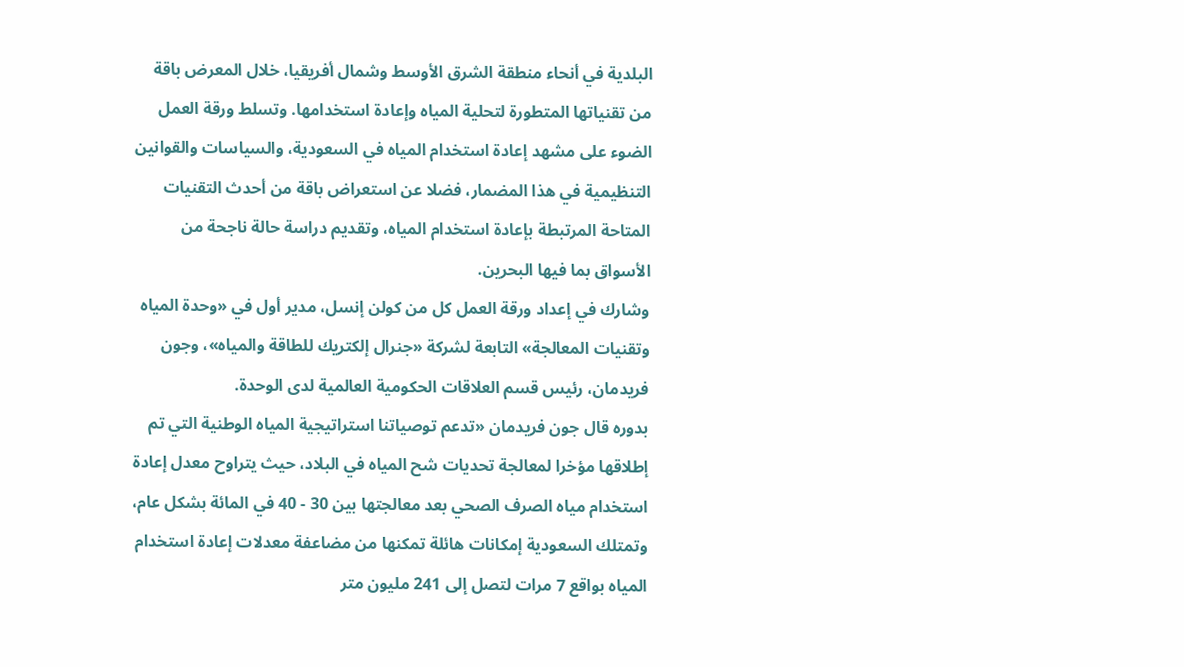البلدية في أنحاء منطقة الشرق الأوسط وشمال أفريقيا، خلال المعرض باقة من تقنياتها المتطورة لتحلية المياه وإعادة استخدامها. وتسلط ورقة العمل الضوء على مشهد إعادة استخدام المياه في السعودية، والسياسات والقوانين التنظيمية في هذا المضمار، فضلا عن استعراض باقة من أحدث التقنيات المتاحة المرتبطة بإعادة استخدام المياه، وتقديم دراسة حالة ناجحة من الأسواق بما فيها البحرين.
وشارك في إعداد ورقة العمل كل من كولن إنسل، مدير أول في «وحدة المياه وتقنيات المعالجة» التابعة لشركة «جنرال إلكتريك للطاقة والمياه»، وجون فريدمان، رئيس قسم العلاقات الحكومية العالمية لدى الوحدة.
بدوره قال جون فريدمان «تدعم توصياتنا استراتيجية المياه الوطنية التي تم إطلاقها مؤخرا لمعالجة تحديات شح المياه في البلاد، حيث يتراوح معدل إعادة استخدام مياه الصرف الصحي بعد معالجتها بين 30 - 40 في المائة بشكل عام، وتمتلك السعودية إمكانات هائلة تمكنها من مضاعفة معدلات إعادة استخدام المياه بواقع 7 مرات لتصل إلى 241 مليون متر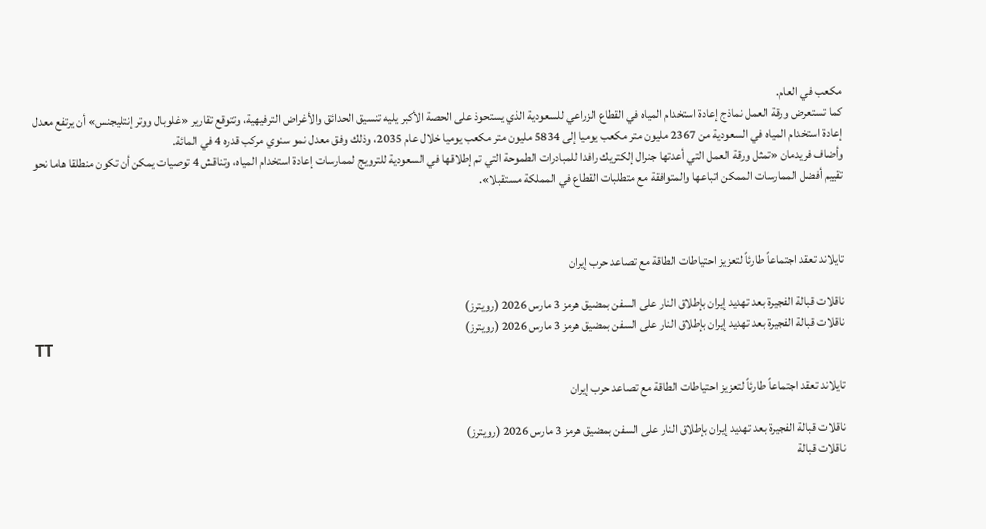مكعب في العام.
كما تستعرض ورقة العمل نماذج إعادة استخدام المياه في القطاع الزراعي للسعودية الذي يستحوذ على الحصة الأكبر يليه تنسيق الحدائق والأغراض الترفيهية، وتتوقع تقارير «غلوبال ووتر إنتليجنس» أن يرتفع معدل إعادة استخدام المياه في السعودية من 2367 مليون متر مكعب يوميا إلى 5834 مليون متر مكعب يوميا خلال عام 2035، وذلك وفق معدل نمو سنوي مركب قدره 4 في المائة.
وأضاف فريدمان «تمثل ورقة العمل التي أعدتها جنرال إلكتريك رافدا للمبادرات الطموحة التي تم إطلاقها في السعودية للترويج لممارسات إعادة استخدام المياه، وتناقش 4 توصيات يمكن أن تكون منطلقا هاما نحو تقييم أفضل الممارسات الممكن اتباعها والمتوافقة مع متطلبات القطاع في المملكة مستقبلا».



تايلاند تعقد اجتماعاً طارئاً لتعزيز احتياطات الطاقة مع تصاعد حرب إيران

ناقلات قبالة الفجيرة بعد تهديد إيران بإطلاق النار على السفن بمضيق هرمز 3 مارس 2026 (رويترز)
ناقلات قبالة الفجيرة بعد تهديد إيران بإطلاق النار على السفن بمضيق هرمز 3 مارس 2026 (رويترز)
TT

تايلاند تعقد اجتماعاً طارئاً لتعزيز احتياطات الطاقة مع تصاعد حرب إيران

ناقلات قبالة الفجيرة بعد تهديد إيران بإطلاق النار على السفن بمضيق هرمز 3 مارس 2026 (رويترز)
ناقلات قبالة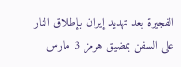الفجيرة بعد تهديد إيران بإطلاق النار على السفن بمضيق هرمز 3 مارس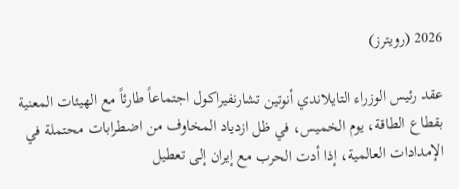2026 (رويترز)

عقد رئيس الوزراء التايلاندي أنوتين تشارنفيراكول اجتماعاً طارئاً مع الهيئات المعنية بقطاع الطاقة، يوم الخميس، في ظل ازدياد المخاوف من اضطرابات محتملة في الإمدادات العالمية، إذا أدت الحرب مع إيران إلى تعطيل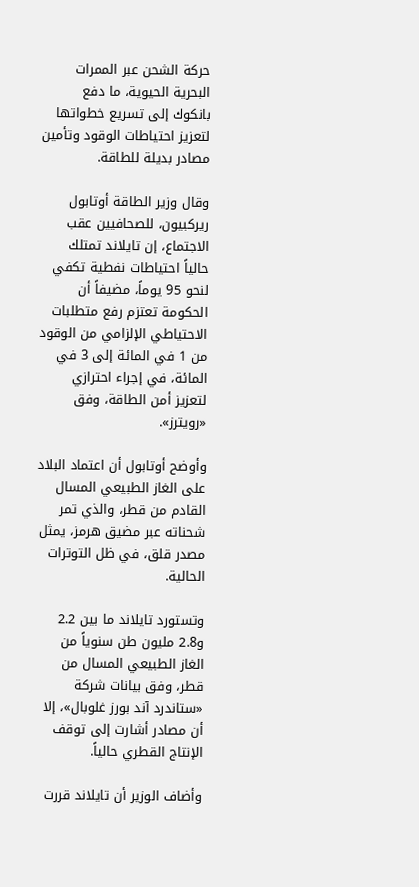حركة الشحن عبر الممرات البحرية الحيوية، ما دفع بانكوك إلى تسريع خطواتها لتعزيز احتياطات الوقود وتأمين مصادر بديلة للطاقة.

وقال وزير الطاقة أوتابول ريركبيون، للصحافيين عقب الاجتماع، إن تايلاند تمتلك حالياً احتياطات نفطية تكفي لنحو 95 يوماً، مضيفاً أن الحكومة تعتزم رفع متطلبات الاحتياطي الإلزامي من الوقود من 1 في المائة إلى 3 في المائة، في إجراء احترازي لتعزيز أمن الطاقة، وفق «رويترز».

وأوضح أوتابول أن اعتماد البلاد على الغاز الطبيعي المسال القادم من قطر، والذي تمر شحناته عبر مضيق هرمز، يمثل مصدر قلق، في ظل التوترات الحالية.

وتستورد تايلاند ما بين 2.2 و2.8 مليون طن سنوياً من الغاز الطبيعي المسال من قطر، وفق بيانات شركة «ستاندرد آند بورز غلوبال»، إلا أن مصادر أشارت إلى توقف الإنتاج القطري حالياً.

وأضاف الوزير أن تايلاند قررت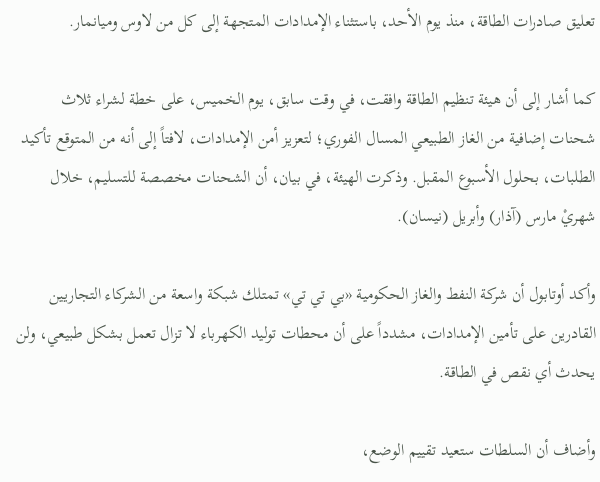تعليق صادرات الطاقة، منذ يوم الأحد، باستثناء الإمدادات المتجهة إلى كل من لاوس وميانمار.

كما أشار إلى أن هيئة تنظيم الطاقة وافقت، في وقت سابق، يوم الخميس، على خطة لشراء ثلاث شحنات إضافية من الغاز الطبيعي المسال الفوري؛ لتعزيز أمن الإمدادات، لافتاً إلى أنه من المتوقع تأكيد الطلبات، بحلول الأسبوع المقبل. وذكرت الهيئة، في بيان، أن الشحنات مخصصة للتسليم، خلال شهريْ مارس (آذار) وأبريل (نيسان).

وأكد أوتابول أن شركة النفط والغاز الحكومية «بي تي تي» تمتلك شبكة واسعة من الشركاء التجاريين القادرين على تأمين الإمدادات، مشدداً على أن محطات توليد الكهرباء لا تزال تعمل بشكل طبيعي، ولن يحدث أي نقص في الطاقة.

وأضاف أن السلطات ستعيد تقييم الوضع،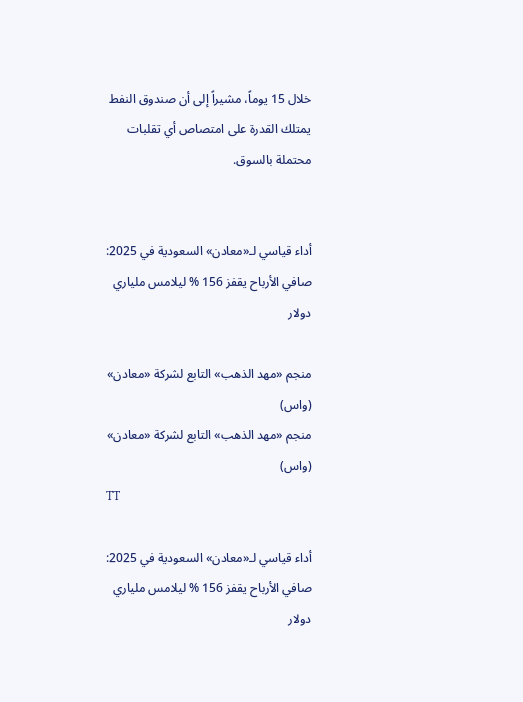خلال 15 يوماً، مشيراً إلى أن صندوق النفط يمتلك القدرة على امتصاص أي تقلبات محتملة بالسوق.


أداء قياسي لـ«معادن» السعودية في 2025: صافي الأرباح يقفز 156 % ليلامس ملياري دولار

منجم «مهد الذهب» التابع لشركة «معادن» (واس)
منجم «مهد الذهب» التابع لشركة «معادن» (واس)
TT

أداء قياسي لـ«معادن» السعودية في 2025: صافي الأرباح يقفز 156 % ليلامس ملياري دولار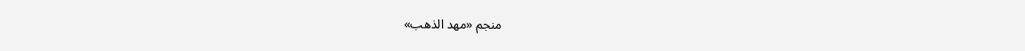منجم «مهد الذهب»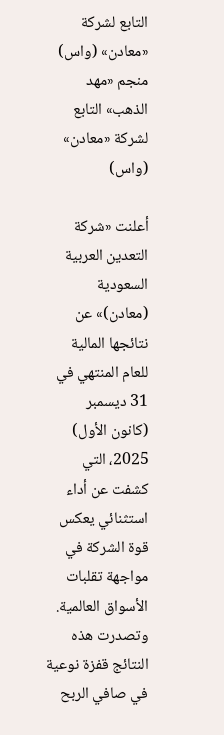التابع لشركة «معادن» (واس)
منجم «مهد الذهب» التابع لشركة «معادن» (واس)

أعلنت «شركة التعدين العربية السعودية (معادن)» عن نتائجها المالية للعام المنتهي في 31 ديسمبر (كانون الأول) 2025، التي كشفت عن أداء استثنائي يعكس قوة الشركة في مواجهة تقلبات الأسواق العالمية. وتصدرت هذه النتائج قفزة نوعية في صافي الربح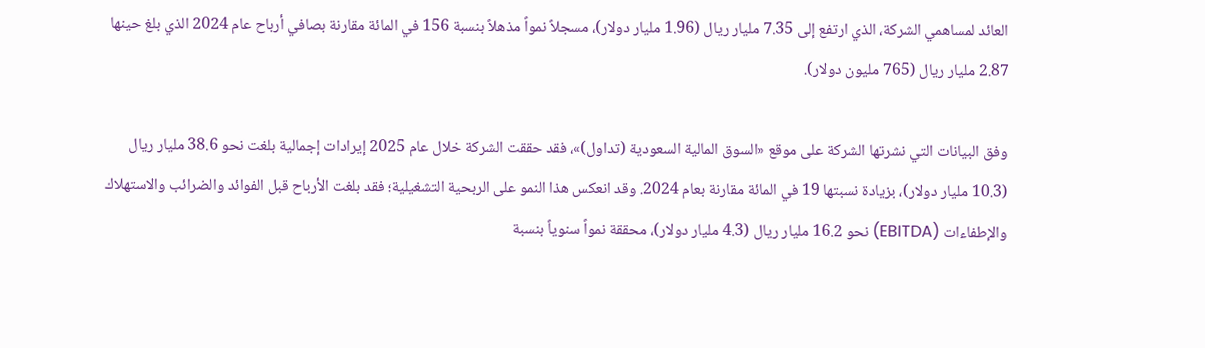العائد لمساهمي الشركة، الذي ارتفع إلى 7.35 مليار ريال (1.96 مليار دولار)، مسجلاً نمواً مذهلاً بنسبة 156 في المائة مقارنة بصافي أرباح عام 2024 الذي بلغ حينها 2.87 مليار ريال (765 مليون دولار).

وفق البيانات التي نشرتها الشركة على موقع «السوق المالية السعودية (تداول)»، فقد حققت الشركة خلال عام 2025 إيرادات إجمالية بلغت نحو 38.6 مليار ريال (10.3 مليار دولار)، بزيادة نسبتها 19 في المائة مقارنة بعام 2024. وقد انعكس هذا النمو على الربحية التشغيلية؛ فقد بلغت الأرباح قبل الفوائد والضرائب والاستهلاك والإطفاءات (EBITDA) نحو 16.2 مليار ريال (4.3 مليار دولار)، محققة نمواً سنوياً بنسبة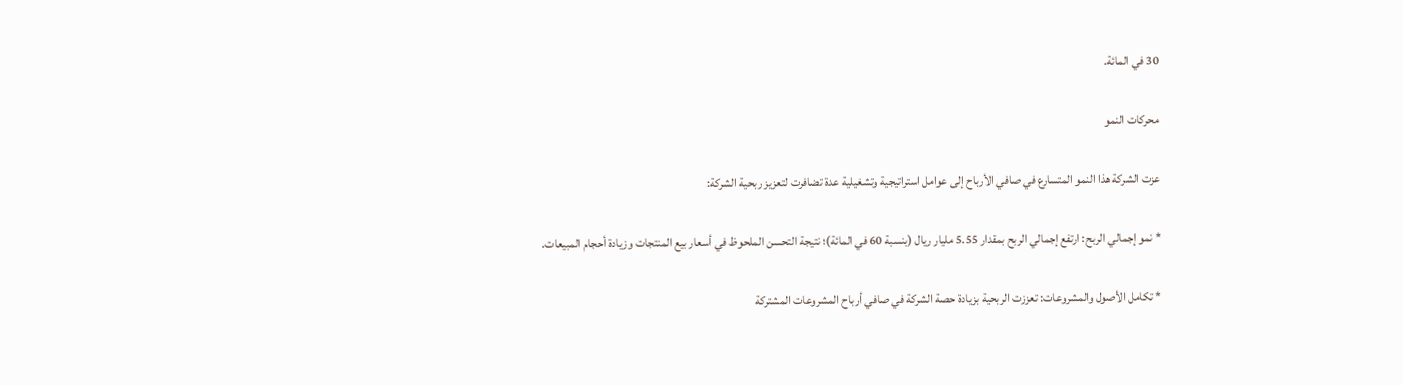30 في المائة.

محركات النمو

عزت الشركة هذا النمو المتسارع في صافي الأرباح إلى عوامل استراتيجية وتشغيلية عدة تضافرت لتعزيز ربحية الشركة:

* نمو إجمالي الربح: ارتفع إجمالي الربح بمقدار 5.55 مليار ريال (بنسبة 60 في المائة)؛ نتيجة التحسن الملحوظ في أسعار بيع المنتجات وزيادة أحجام المبيعات.

* تكامل الأصول والمشروعات: تعززت الربحية بزيادة حصة الشركة في صافي أرباح المشروعات المشتركة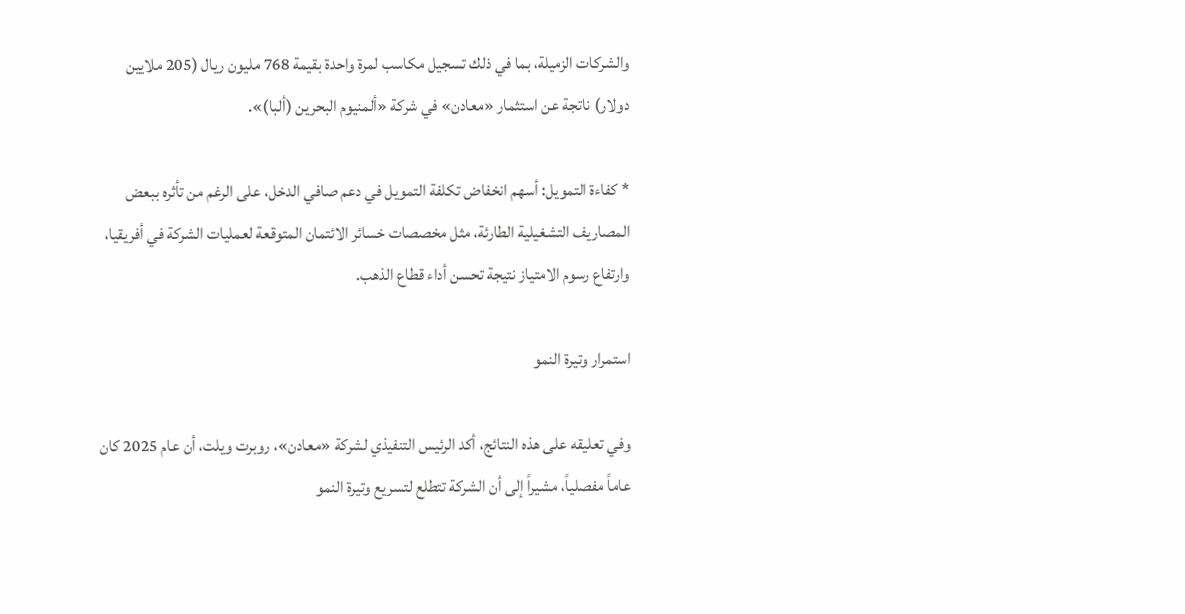والشركات الزميلة، بما في ذلك تسجيل مكاسب لمرة واحدة بقيمة 768 مليون ريال (205 ملايين دولار) ناتجة عن استثمار «معادن» في شركة «ألمنيوم البحرين (ألبا)».

* كفاءة التمويل: أسهم انخفاض تكلفة التمويل في دعم صافي الدخل، على الرغم من تأثره ببعض المصاريف التشغيلية الطارئة، مثل مخصصات خسائر الائتمان المتوقعة لعمليات الشركة في أفريقيا، وارتفاع رسوم الامتياز نتيجة تحسن أداء قطاع الذهب.

استمرار وتيرة النمو

وفي تعليقه على هذه النتائج، أكد الرئيس التنفيذي لشركة «معادن»، روبرت ويلت، أن عام 2025 كان عاماً مفصلياً، مشيراً إلى أن الشركة تتطلع لتسريع وتيرة النمو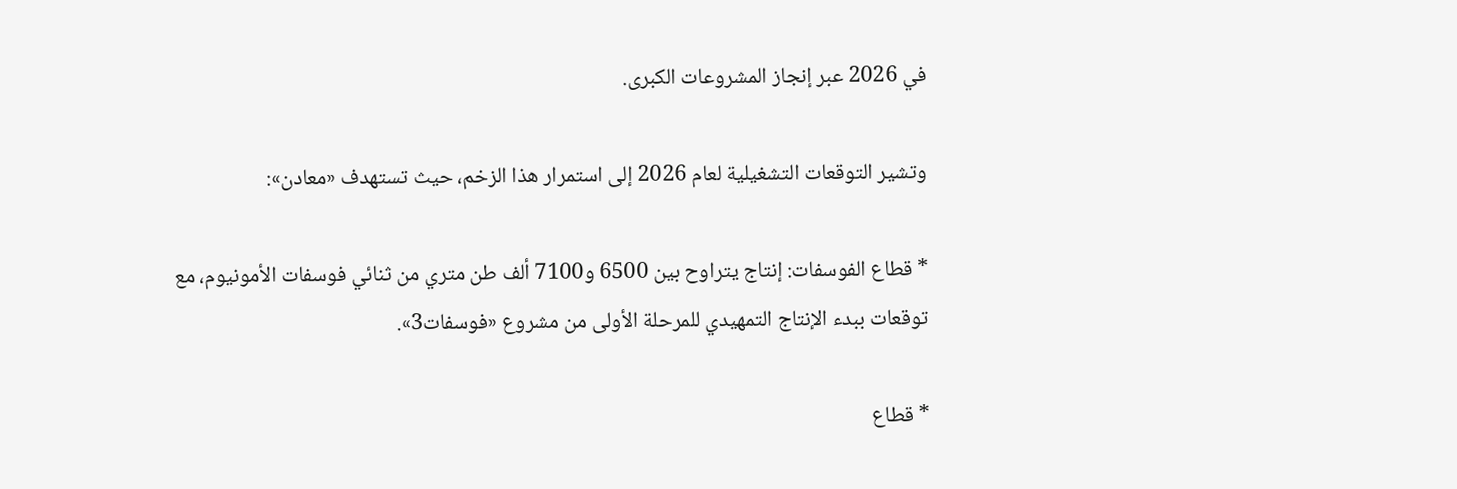في 2026 عبر إنجاز المشروعات الكبرى.

وتشير التوقعات التشغيلية لعام 2026 إلى استمرار هذا الزخم، حيث تستهدف «معادن»:

* قطاع الفوسفات: إنتاج يتراوح بين 6500 و7100 ألف طن متري من ثنائي فوسفات الأمونيوم، مع توقعات ببدء الإنتاج التمهيدي للمرحلة الأولى من مشروع «فوسفات3».

* قطاع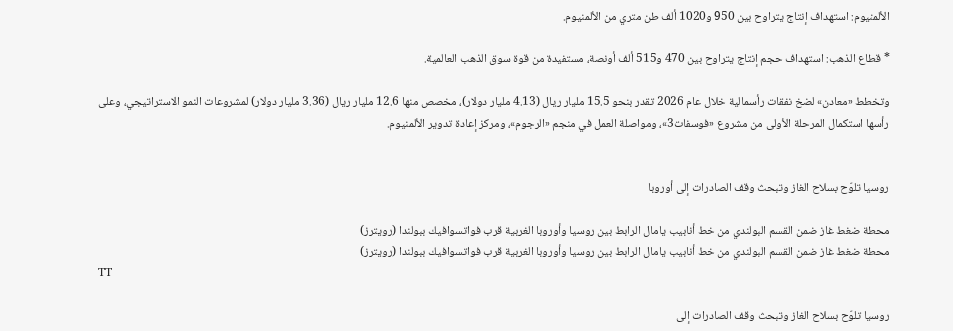الألمنيوم: استهداف إنتاج يتراوح بين 950 و1020 ألف طن متري من الألمنيوم.

* قطاع الذهب: استهداف حجم إنتاج يتراوح بين 470 و515 ألف أونصة، مستفيدة من قوة سوق الذهب العالمية.

وتخطط «معادن» لضخ نفقات رأسمالية خلال عام 2026 تقدر بنحو 15.5 مليار ريال (4.13 مليار دولار)، مخصص منها 12.6 مليار ريال (3.36 مليار دولار) لمشروعات النمو الاستراتيجي، وعلى رأسها استكمال المرحلة الأولى من مشروع «فوسفات3»، ومواصلة العمل في منجم «الرجوم»، ومركز إعادة تدوير الألمنيوم.


روسيا تلوّح بسلاح الغاز وتبحث وقف الصادرات إلى أوروبا

محطة ضغط غاز ضمن القسم البولندي من خط أنابيب يامال الرابط بين روسيا وأوروبا الغربية قرب فواتسوافيك ببولندا (رويترز)
محطة ضغط غاز ضمن القسم البولندي من خط أنابيب يامال الرابط بين روسيا وأوروبا الغربية قرب فواتسوافيك ببولندا (رويترز)
TT

روسيا تلوّح بسلاح الغاز وتبحث وقف الصادرات إلى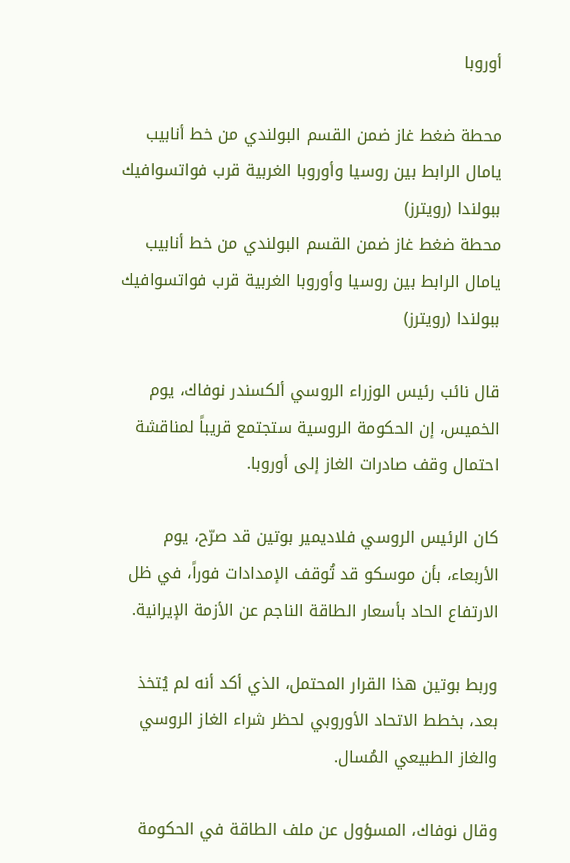أوروبا

محطة ضغط غاز ضمن القسم البولندي من خط أنابيب يامال الرابط بين روسيا وأوروبا الغربية قرب فواتسوافيك ببولندا (رويترز)
محطة ضغط غاز ضمن القسم البولندي من خط أنابيب يامال الرابط بين روسيا وأوروبا الغربية قرب فواتسوافيك ببولندا (رويترز)

قال نائب رئيس الوزراء الروسي ألكسندر نوفاك، يوم الخميس، إن الحكومة الروسية ستجتمع قريباً لمناقشة احتمال وقف صادرات الغاز إلى أوروبا.

كان الرئيس الروسي فلاديمير بوتين قد صرّح، يوم الأربعاء، بأن موسكو قد تُوقف الإمدادات فوراً، في ظل الارتفاع الحاد بأسعار الطاقة الناجم عن الأزمة الإيرانية.

وربط بوتين هذا القرار المحتمل، الذي أكد أنه لم يُتخذ بعد، بخطط الاتحاد الأوروبي لحظر شراء الغاز الروسي والغاز الطبيعي المُسال.

وقال نوفاك، المسؤول عن ملف الطاقة في الحكومة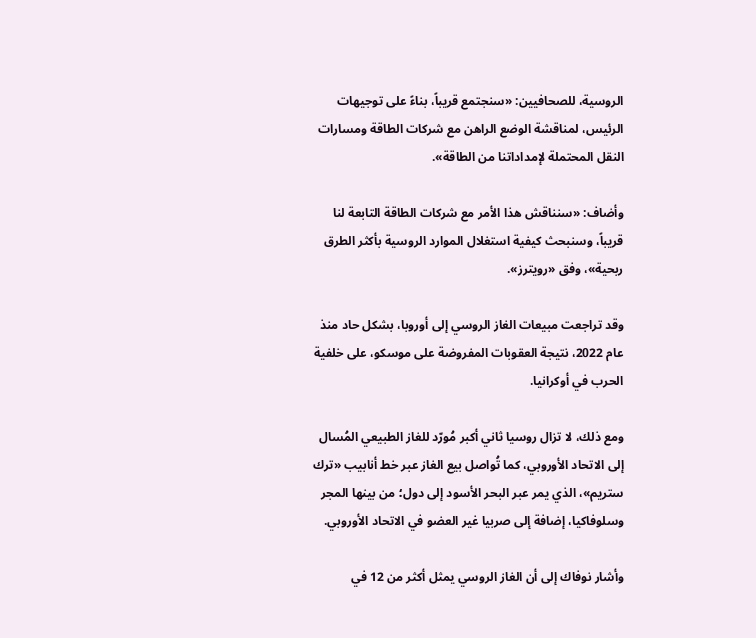الروسية، للصحافيين: «سنجتمع قريباً، بناءً على توجيهات الرئيس، لمناقشة الوضع الراهن مع شركات الطاقة ومسارات النقل المحتملة لإمداداتنا من الطاقة».

وأضاف: «سنناقش هذا الأمر مع شركات الطاقة التابعة لنا قريباً، وسنبحث كيفية استغلال الموارد الروسية بأكثر الطرق ربحية»، وفق «رويترز».

وقد تراجعت مبيعات الغاز الروسي إلى أوروبا، بشكل حاد منذ عام 2022، نتيجة العقوبات المفروضة على موسكو، على خلفية الحرب في أوكرانيا.

ومع ذلك، لا تزال روسيا ثاني أكبر مُورّد للغاز الطبيعي المُسال إلى الاتحاد الأوروبي، كما تُواصل بيع الغاز عبر خط أنابيب «ترك ستريم»، الذي يمر عبر البحر الأسود إلى دول؛ من بينها المجر وسلوفاكيا، إضافة إلى صربيا غير العضو في الاتحاد الأوروبي.

وأشار نوفاك إلى أن الغاز الروسي يمثل أكثر من 12 في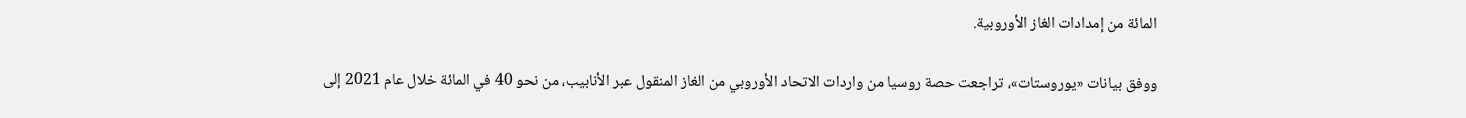المائة من إمدادات الغاز الأوروبية.

ووفق بيانات «يوروستات»، تراجعت حصة روسيا من واردات الاتحاد الأوروبي من الغاز المنقول عبر الأنابيب، من نحو 40 في المائة خلال عام 2021 إلى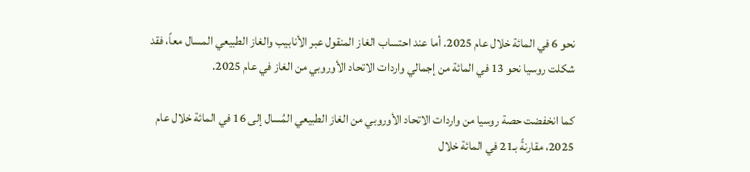نحو 6 في المائة خلال عام 2025. أما عند احتساب الغاز المنقول عبر الأنابيب والغاز الطبيعي المسال معاً، فقد شكلت روسيا نحو 13 في المائة من إجمالي واردات الاتحاد الأوروبي من الغاز في عام 2025.

كما انخفضت حصة روسيا من واردات الاتحاد الأوروبي من الغاز الطبيعي المُسال إلى 16 في المائة خلال عام 2025، مقارنةً بـ21 في المائة خلال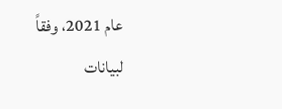عام 2021، وفقاً لبيانات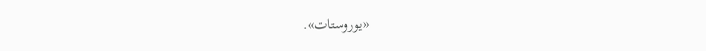«يوروستات».